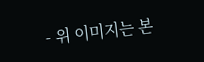- 위 이미지는 본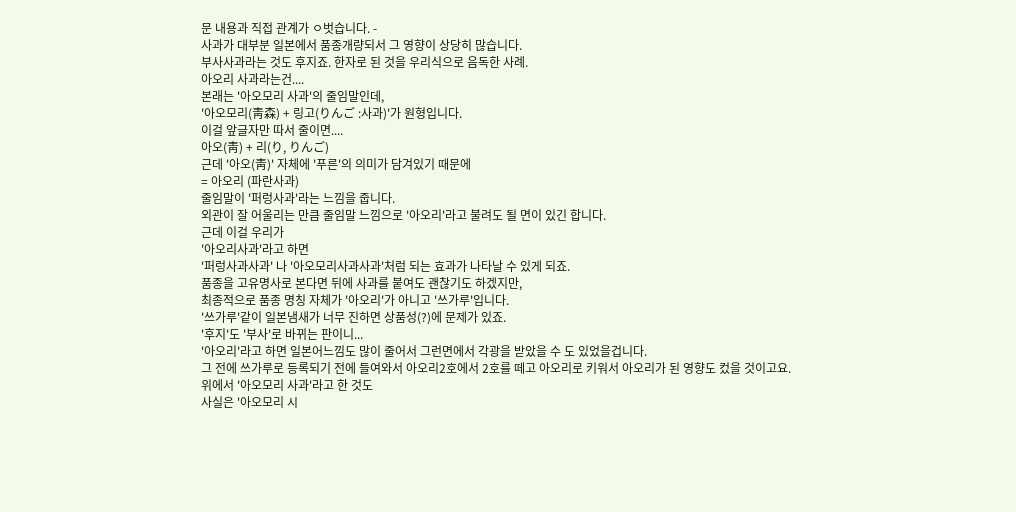문 내용과 직접 관계가 ㅇ벗습니다. -
사과가 대부분 일본에서 품종개량되서 그 영향이 상당히 많습니다.
부사사과라는 것도 후지죠. 한자로 된 것을 우리식으로 음독한 사례.
아오리 사과라는건....
본래는 '아오모리 사과'의 줄임말인데,
'아오모리(靑森) + 링고(りんご :사과)'가 원형입니다.
이걸 앞글자만 따서 줄이면....
아오(靑) + 리(り, りんご)
근데 '아오(靑)' 자체에 '푸른'의 의미가 담겨있기 때문에
= 아오리 (파란사과)
줄임말이 '퍼렁사과'라는 느낌을 줍니다.
외관이 잘 어울리는 만큼 줄임말 느낌으로 '아오리'라고 불려도 될 면이 있긴 합니다.
근데 이걸 우리가
'아오리사과'라고 하면
'퍼렁사과사과' 나 '아오모리사과사과'처럼 되는 효과가 나타날 수 있게 되죠.
품종을 고유명사로 본다면 뒤에 사과를 붙여도 괜찮기도 하겠지만,
최종적으로 품종 명칭 자체가 '아오리'가 아니고 '쓰가루'입니다.
'쓰가루'같이 일본냄새가 너무 진하면 상품성(?)에 문제가 있죠.
'후지'도 '부사'로 바뀌는 판이니...
'아오리'라고 하면 일본어느낌도 많이 줄어서 그런면에서 각광을 받았을 수 도 있었을겁니다.
그 전에 쓰가루로 등록되기 전에 들여와서 아오리2호에서 2호를 떼고 아오리로 키워서 아오리가 된 영향도 컸을 것이고요.
위에서 '아오모리 사과'라고 한 것도
사실은 '아오모리 시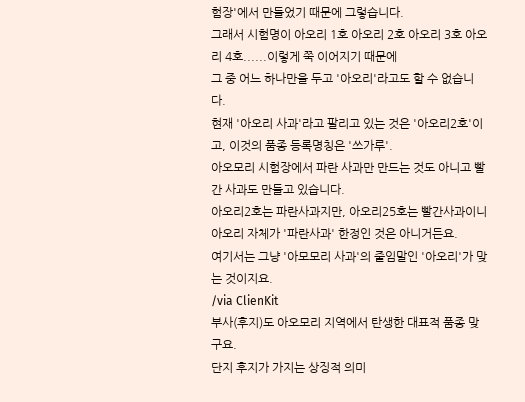험장'에서 만들었기 때문에 그렇습니다.
그래서 시험명이 아오리 1호 아오리 2호 아오리 3호 아오리 4호......이렇게 쭉 이어지기 때문에
그 중 어느 하나만을 두고 '아오리'라고도 할 수 없습니다.
현재 '아오리 사과'라고 팔리고 있는 것은 '아오리2호'이고, 이것의 품종 등록명칭은 '쓰가루'.
아오모리 시험장에서 파란 사과만 만드는 것도 아니고 빨간 사과도 만들고 있습니다.
아오리2호는 파란사과지만, 아오리25호는 빨간사과이니 아오리 자체가 '파란사과' 한정인 것은 아니거든요.
여기서는 그냥 '아모모리 사과'의 줄임말인 '아오리'가 맞는 것이지요.
/via ClienKit
부사(후지)도 아오모리 지역에서 탄생한 대표적 품종 맞구요.
단지 후지가 가지는 상징적 의미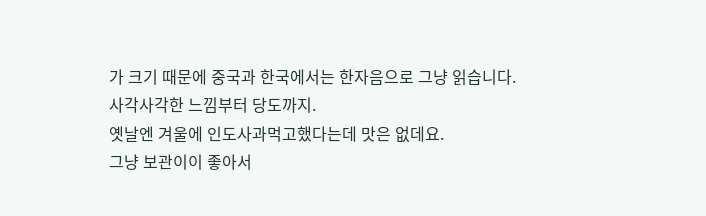가 크기 때문에 중국과 한국에서는 한자음으로 그냥 읽습니다.
사각사각한 느낌부터 당도까지.
옛날엔 겨울에 인도사과먹고했다는데 맛은 없데요.
그냥 보관이이 좋아서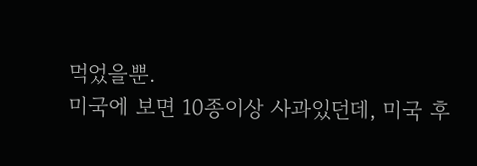먹었을뿐.
미국에 보면 10종이상 사과있던데, 미국 후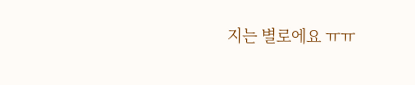지는 별로에요 ㅠㅠ